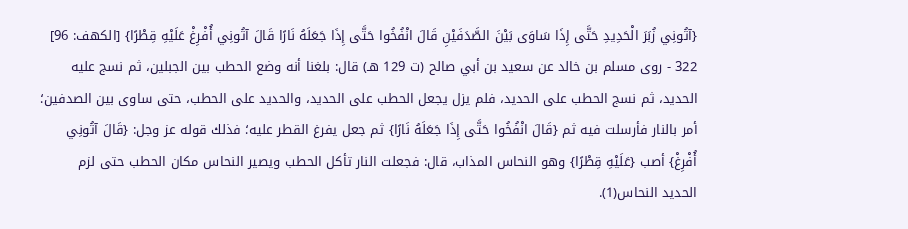{آتُونِي زُبَرَ الْحَدِيدِ حَتَّى إِذَا سَاوَى بَيْنَ الصَّدَفَيْنِ قَالَ انْفُخُوا حَتَّى إِذَا جَعَلَهُ نَارًا قَالَ آتُونِي أُفْرِغْ عَلَيْهِ قِطْرًا} [الكهف: 96]
322 - روى مسلم بن خالد عن سعيد بن أبي صالح (ت 129 هـ) قال: بلغنا أنه وضع الحطب بين الجبلين، ثم نسج عليه الحديد، ثم نسج الحطب على الحديد، فلم يزل يجعل الحطب على الحديد، والحديد على الحطب، حتى ساوى بين الصدفين؛ أمر بالنار فأرسلت فيه ثم {قَالَ انْفُخُوا حَتَّى إِذَا جَعَلَهُ نَارًا} ثم جعل يفرغ القطر عليه؛ فذلك قوله عز وجل: {قَالَ آتُونِي أُفْرِغْ} أصب {عَلَيْهِ قِطْرًا} وهو النحاس المذاب، قال: فجعلت النار تأكل الحطب ويصير النحاس مكان الحطب حتى لزم الحديد النحاس(1).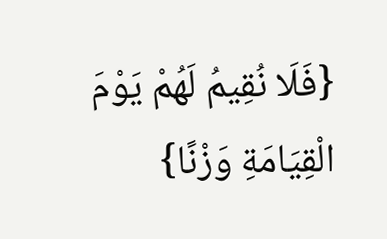{فَلَا نُقِيمُ لَهُمْ يَوْمَ الْقِيَامَةِ وَزْنًا}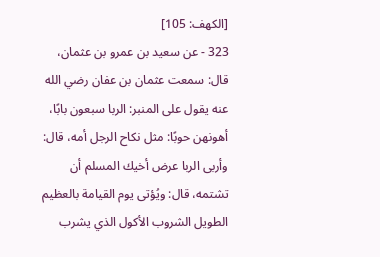[الكهف: 105]
323 - عن سعيد بن عمرو بن عثمان، قال: سمعت عثمان بن عفان رضي الله عنه يقول على المنبر: الربا سبعون بابًا، أهونهن حوبًا: مثل نكاح الرجل أمه، قال: وأربى الربا عرض أخيك المسلم أن تشتمه، قال: ويُؤتى يوم القيامة بالعظيم الطويل الشروب الأكول الذي يشرب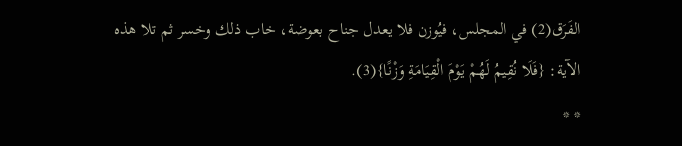الفَرَق(2) في المجلس، فيُوزن فلا يعدل جناح بعوضة، خاب ذلك وخسر ثم تلا هذه الآية: {فَلَا نُقِيمُ لَهُمْ يَوْمَ الْقِيَامَةِ وَزْنًا}(3).
* *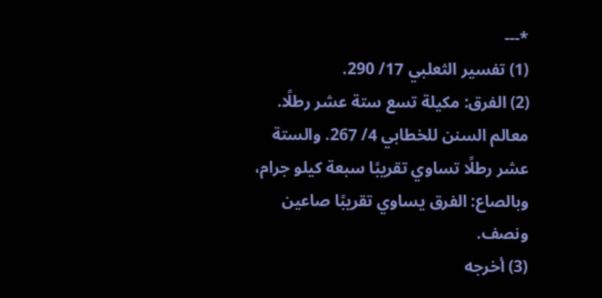*---
(1) تفسير الثعلبي 17/ 290.
(2) الفرق: مكيلة تسع ستة عشر رطلًا. معالم السنن للخطابي 4/ 267. والستة عشر رطلًا تساوي تقريبًا سبعة كيلو جرام، وبالصاع: الفرق يساوي تقريبًا صاعين ونصف.
(3) أخرجه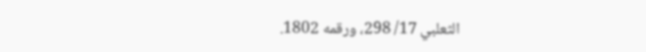الثعلبي 17/ 298، ورقمه 1802.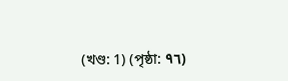(খণ্ড: 1) (পৃষ্ঠা: ٩٦)